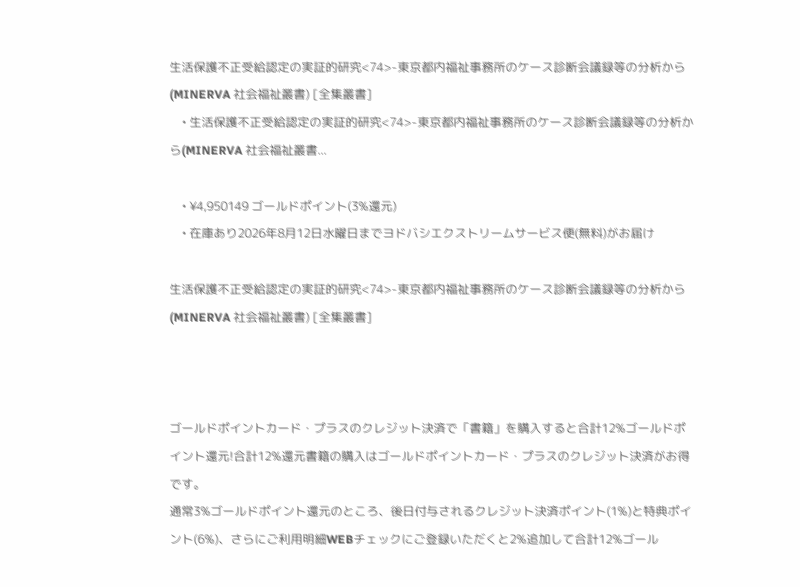生活保護不正受給認定の実証的研究<74>-東京都内福祉事務所のケース診断会議録等の分析から(MINERVA 社会福祉叢書) [全集叢書]
    • 生活保護不正受給認定の実証的研究<74>-東京都内福祉事務所のケース診断会議録等の分析から(MINERVA 社会福祉叢書...

    • ¥4,950149 ゴールドポイント(3%還元)
    • 在庫あり2026年8月12日水曜日までヨドバシエクストリームサービス便(無料)がお届け

生活保護不正受給認定の実証的研究<74>-東京都内福祉事務所のケース診断会議録等の分析から(MINERVA 社会福祉叢書) [全集叢書]



ゴールドポイントカード・プラスのクレジット決済で「書籍」を購入すると合計12%ゴールドポイント還元!合計12%還元書籍の購入はゴールドポイントカード・プラスのクレジット決済がお得です。
通常3%ゴールドポイント還元のところ、後日付与されるクレジット決済ポイント(1%)と特典ポイント(6%)、さらにご利用明細WEBチェックにご登録いただくと2%追加して合計12%ゴール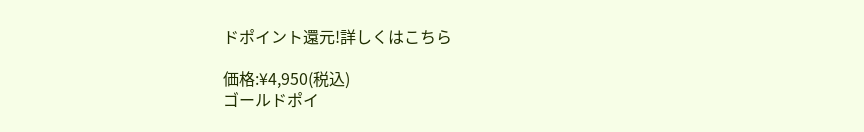ドポイント還元!詳しくはこちら

価格:¥4,950(税込)
ゴールドポイ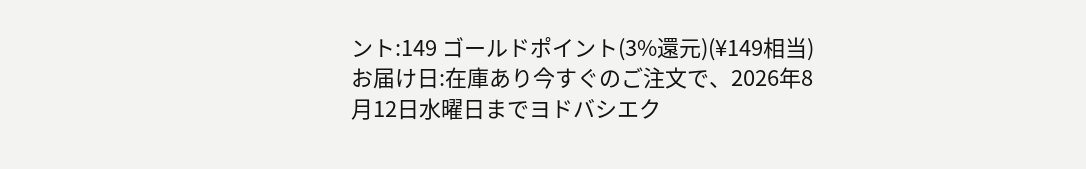ント:149 ゴールドポイント(3%還元)(¥149相当)
お届け日:在庫あり今すぐのご注文で、2026年8月12日水曜日までヨドバシエク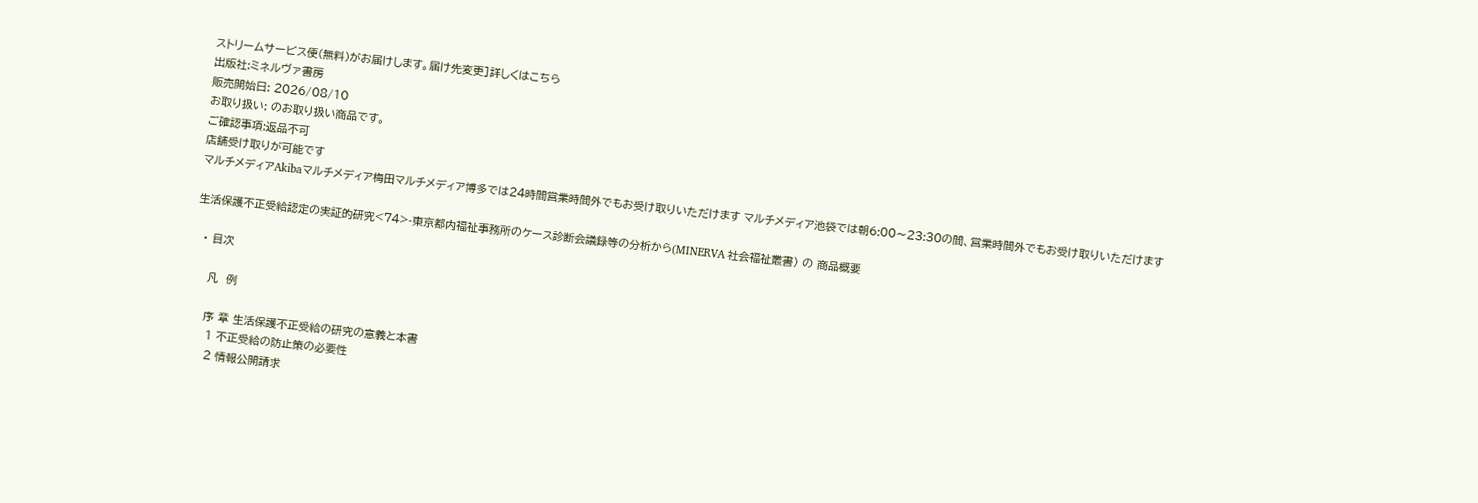ストリームサービス便(無料)がお届けします。届け先変更]詳しくはこちら
出版社:ミネルヴァ書房
販売開始日: 2026/08/10
お取り扱い: のお取り扱い商品です。
ご確認事項:返品不可
店舗受け取りが可能です
マルチメディアAkibaマルチメディア梅田マルチメディア博多では24時間営業時間外でもお受け取りいただけます マルチメディア池袋では朝6:00〜23:30の間、営業時間外でもお受け取りいただけます

生活保護不正受給認定の実証的研究<74>-東京都内福祉事務所のケース診断会議録等の分析から(MINERVA 社会福祉叢書) の 商品概要

  • 目次

    凡  例

    序 章 生活保護不正受給の研究の意義と本書
     1 不正受給の防止策の必要性
     2 情報公開請求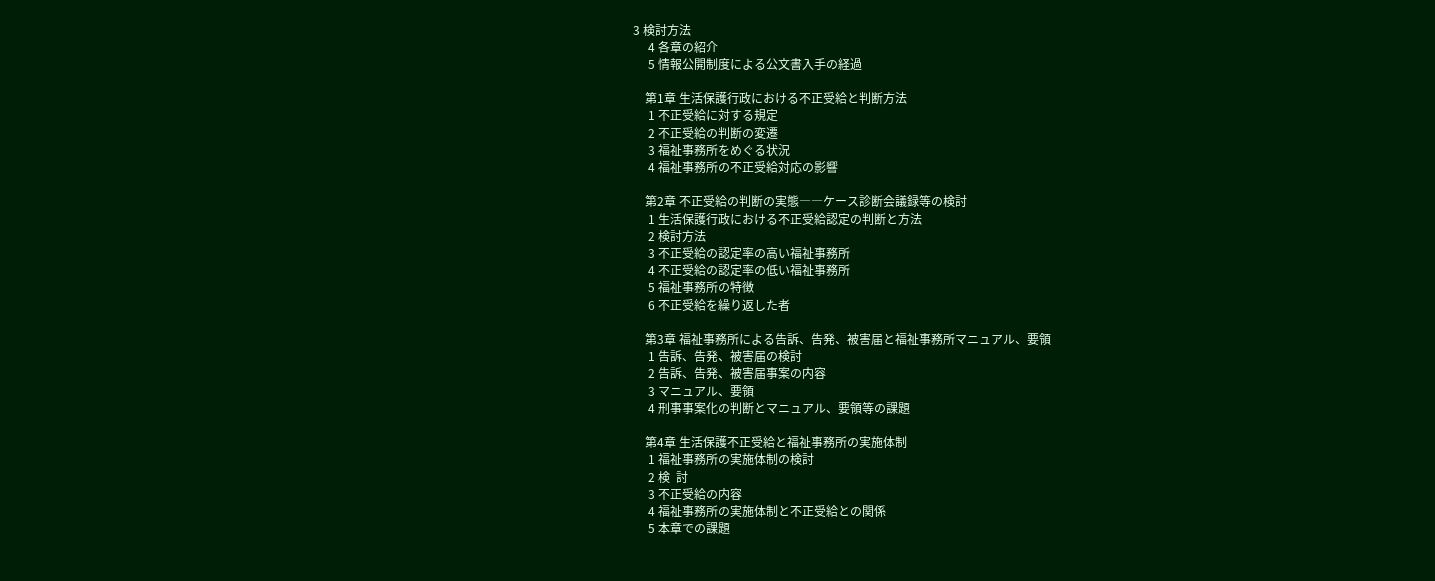3 検討方法
     4 各章の紹介
     5 情報公開制度による公文書入手の経過

    第1章 生活保護行政における不正受給と判断方法
     1 不正受給に対する規定
     2 不正受給の判断の変遷
     3 福祉事務所をめぐる状況
     4 福祉事務所の不正受給対応の影響

    第2章 不正受給の判断の実態――ケース診断会議録等の検討
     1 生活保護行政における不正受給認定の判断と方法
     2 検討方法
     3 不正受給の認定率の高い福祉事務所
     4 不正受給の認定率の低い福祉事務所
     5 福祉事務所の特徴
     6 不正受給を繰り返した者

    第3章 福祉事務所による告訴、告発、被害届と福祉事務所マニュアル、要領
     1 告訴、告発、被害届の検討
     2 告訴、告発、被害届事案の内容
     3 マニュアル、要領
     4 刑事事案化の判断とマニュアル、要領等の課題

    第4章 生活保護不正受給と福祉事務所の実施体制
     1 福祉事務所の実施体制の検討
     2 検  討
     3 不正受給の内容
     4 福祉事務所の実施体制と不正受給との関係
     5 本章での課題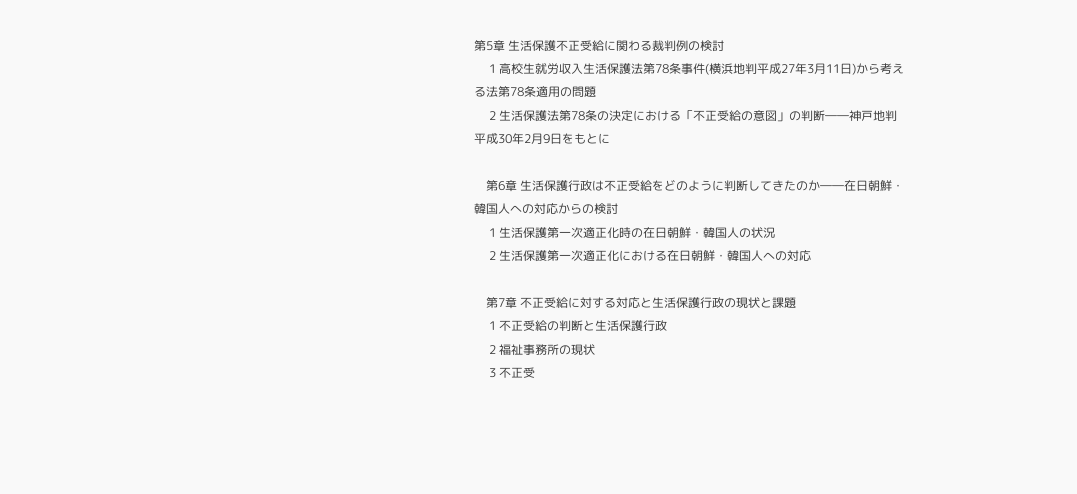第5章 生活保護不正受給に関わる裁判例の検討
     1 高校生就労収入生活保護法第78条事件(横浜地判平成27年3月11日)から考える法第78条適用の問題
     2 生活保護法第78条の決定における「不正受給の意図」の判断――神戸地判平成30年2月9日をもとに

    第6章 生活保護行政は不正受給をどのように判断してきたのか――在日朝鮮・韓国人への対応からの検討
     1 生活保護第一次適正化時の在日朝鮮・韓国人の状況
     2 生活保護第一次適正化における在日朝鮮・韓国人への対応

    第7章 不正受給に対する対応と生活保護行政の現状と課題
     1 不正受給の判断と生活保護行政
     2 福祉事務所の現状
     3 不正受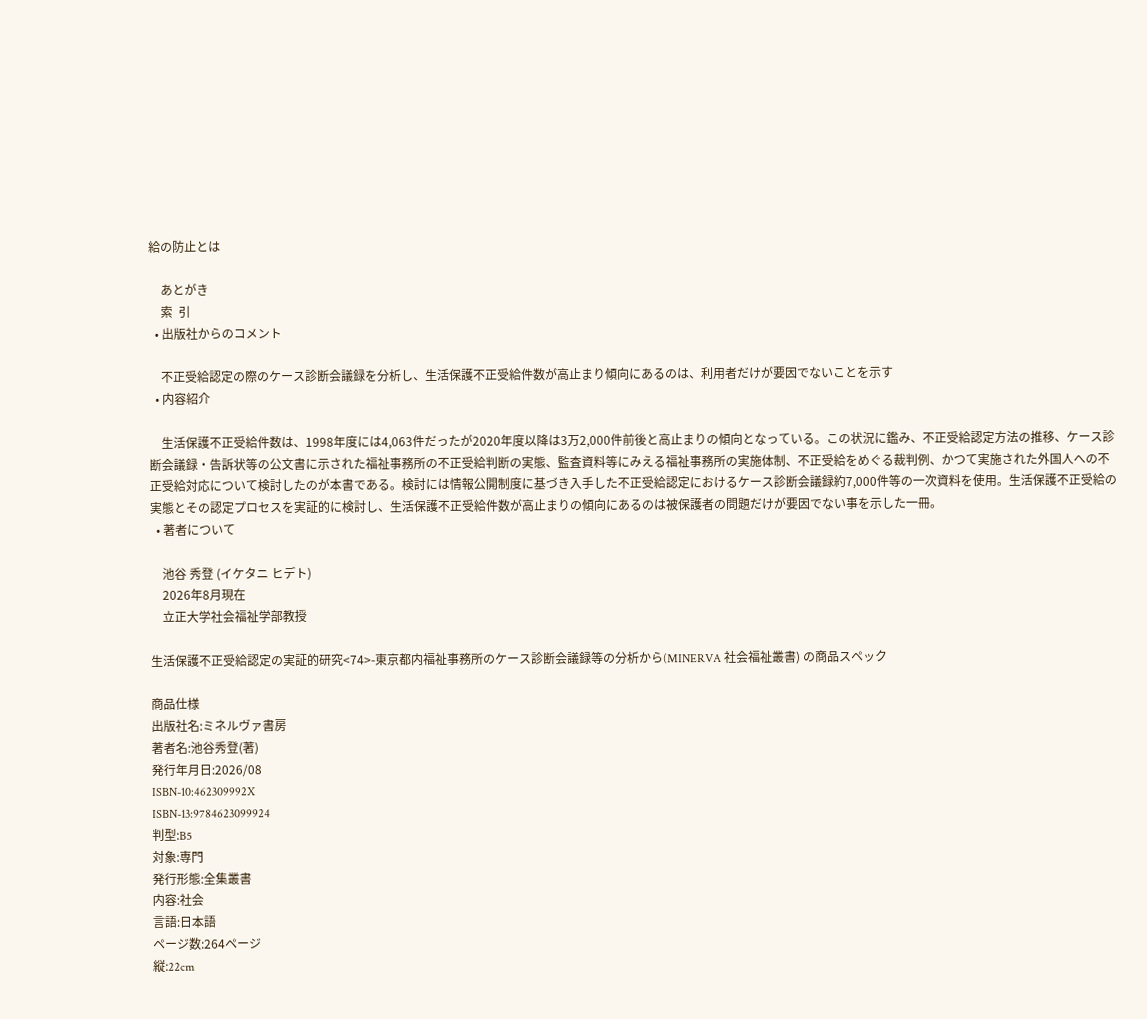給の防止とは

    あとがき
    索  引
  • 出版社からのコメント

    不正受給認定の際のケース診断会議録を分析し、生活保護不正受給件数が高止まり傾向にあるのは、利用者だけが要因でないことを示す
  • 内容紹介

    生活保護不正受給件数は、1998年度には4,063件だったが2020年度以降は3万2,000件前後と高止まりの傾向となっている。この状況に鑑み、不正受給認定方法の推移、ケース診断会議録・告訴状等の公文書に示された福祉事務所の不正受給判断の実態、監査資料等にみえる福祉事務所の実施体制、不正受給をめぐる裁判例、かつて実施された外国人への不正受給対応について検討したのが本書である。検討には情報公開制度に基づき入手した不正受給認定におけるケース診断会議録約7,000件等の一次資料を使用。生活保護不正受給の実態とその認定プロセスを実証的に検討し、生活保護不正受給件数が高止まりの傾向にあるのは被保護者の問題だけが要因でない事を示した一冊。
  • 著者について

    池谷 秀登 (イケタニ ヒデト)
    2026年8月現在
    立正大学社会福祉学部教授

生活保護不正受給認定の実証的研究<74>-東京都内福祉事務所のケース診断会議録等の分析から(MINERVA 社会福祉叢書) の商品スペック

商品仕様
出版社名:ミネルヴァ書房
著者名:池谷秀登(著)
発行年月日:2026/08
ISBN-10:462309992X
ISBN-13:9784623099924
判型:B5
対象:専門
発行形態:全集叢書
内容:社会
言語:日本語
ページ数:264ページ
縦:22cm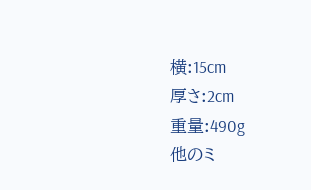横:15cm
厚さ:2cm
重量:490g
他のミ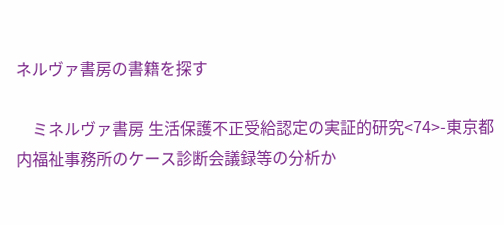ネルヴァ書房の書籍を探す

    ミネルヴァ書房 生活保護不正受給認定の実証的研究<74>-東京都内福祉事務所のケース診断会議録等の分析か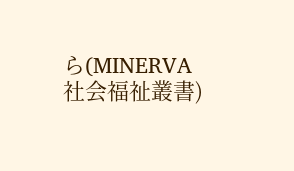ら(MINERVA 社会福祉叢書)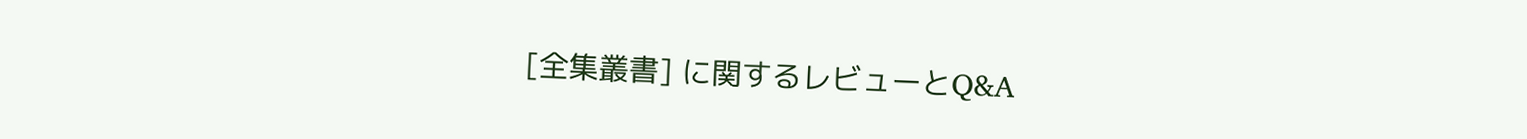[全集叢書] に関するレビューとQ&A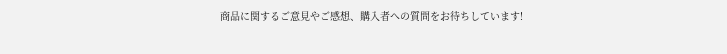商品に関するご意見やご感想、購入者への質問をお待ちしています!